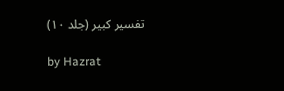تفسیر کبیر (جلد ۱۰)

by Hazrat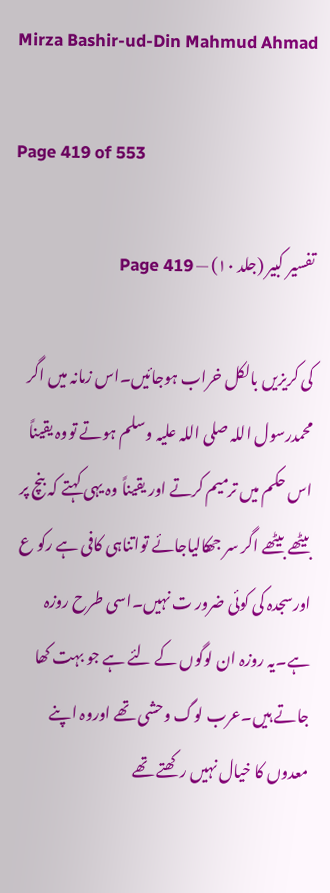Mirza Bashir-ud-Din Mahmud Ahmad

Page 419 of 553

تفسیر کبیر (جلد ۱۰) — Page 419

کی کریزیں بالکل خراب ہوجائیں۔اس زمانہ میں اگر محمدرسول اللہ صلی اللہ علیہ وسلم ہوتے تووہ یقیناً اس حکم میں ترمیم کرتے اور یقیناً وہ یہی کہتے کہ بنچ پر بیٹھے بیٹھے اگر سر جھکالیاجائے تواتناہی کافی ہے رکو ع اورسجدہ کی کوئی ضرور ت نہیں۔اسی طرح روزہ ہے۔یہ روزہ ان لوگوں کے لئے ہے جو بہت کھا جاتے ہیں۔عرب لوگ وحشی تھے اوروہ اپنے معدوں کا خیال نہیں رکھتے تھے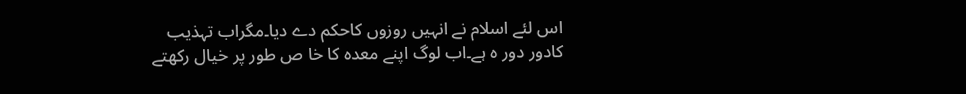اس لئے اسلام نے انہیں روزوں کاحکم دے دیا۔مگراب تہذیب کادور دور ہ ہے۔اب لوگ اپنے معدہ کا خا ص طور پر خیال رکھتے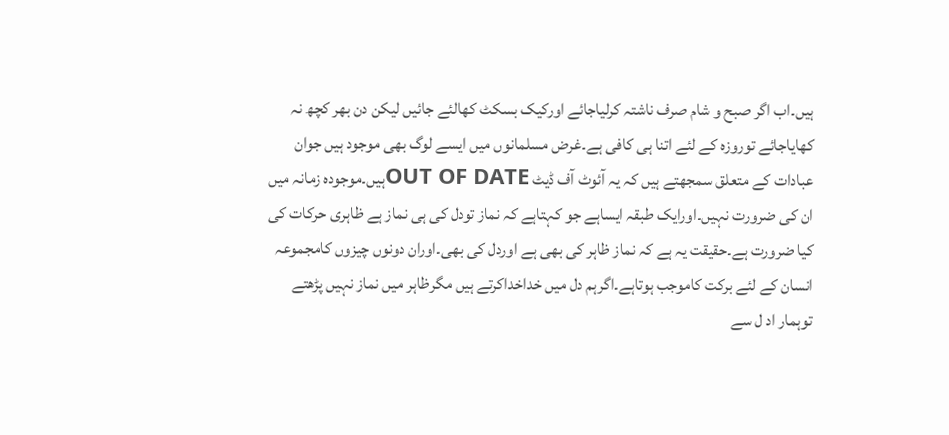ہیں۔اب اگر صبح و شام صرف ناشتہ کرلیاجائے اورکیک بسکٹ کھالئے جائیں لیکن دن بھر کچھ نہ کھایاجائے توروزہ کے لئے اتنا ہی کافی ہے۔غرض مسلمانوں میں ایسے لوگ بھی موجود ہیں جوان عبادات کے متعلق سمجھتے ہیں کہ یہ آئوٹ آف ڈیٹ OUT OF DATEہیں۔موجودہ زمانہ میں ان کی ضرورت نہیں۔اورایک طبقہ ایساہے جو کہتاہے کہ نماز تودل کی ہی نماز ہے ظاہری حرکات کی کیا ضرورت ہے۔حقیقت یہ ہے کہ نماز ظاہر کی بھی ہے اوردل کی بھی۔اوران دونوں چیزوں کامجموعہ انسان کے لئے برکت کاموجب ہوتاہے۔اگرہم دل میں خداخداکرتے ہیں مگرظاہر میں نماز نہیں پڑھتے توہمار اد ل سے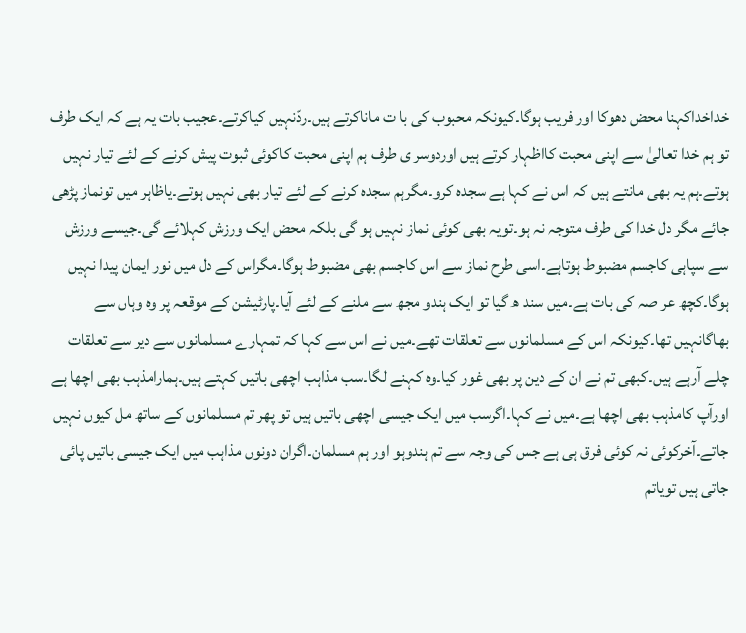خداخداکہنا محض دھوکا اور فریب ہوگا۔کیونکہ محبوب کی با ت ماناکرتے ہیں۔ردّنہیں کیاکرتے۔عجیب بات یہ ہے کہ ایک طرف تو ہم خدا تعالیٰ سے اپنی محبت کااظہار کرتے ہیں اوردوسر ی طرف ہم اپنی محبت کاکوئی ثبوت پیش کرنے کے لئے تیار نہیں ہوتے۔ہم یہ بھی مانتے ہیں کہ اس نے کہا ہے سجدہ کرو۔مگرہم سجدہ کرنے کے لئے تیار بھی نہیں ہوتے۔یاظاہر میں تونماز پڑھی جائے مگر دل خدا کی طرف متوجہ نہ ہو۔تویہ بھی کوئی نماز نہیں ہو گی بلکہ محض ایک ورزش کہلائے گی۔جیسے ورزش سے سپاہی کاجسم مضبوط ہوتاہے۔اسی طرح نماز سے اس کاجسم بھی مضبوط ہوگا۔مگراس کے دل میں نور ایمان پیدا نہیں ہوگا۔کچھ عر صہ کی بات ہے۔میں سند ھ گیا تو ایک ہندو مجھ سے ملنے کے لئے آیا۔پارٹیشن کے موقعہ پر وہ وہاں سے بھاگانہیں تھا۔کیونکہ اس کے مسلمانوں سے تعلقات تھے۔میں نے اس سے کہا کہ تمہارے مسلمانوں سے دیر سے تعلقات چلے آرہے ہیں۔کبھی تم نے ان کے دین پر بھی غور کیا۔وہ کہنے لگا۔سب مذاہب اچھی باتیں کہتے ہیں۔ہمارامذہب بھی اچھا ہے اورآپ کامذہب بھی اچھا ہے۔میں نے کہا۔اگرسب میں ایک جیسی اچھی باتیں ہیں تو پھر تم مسلمانوں کے ساتھ مل کیوں نہیں جاتے۔آخرکوئی نہ کوئی فرق ہی ہے جس کی وجہ سے تم ہندوہو اور ہم مسلمان۔اگران دونوں مذاہب میں ایک جیسی باتیں پائی جاتی ہیں تویاتم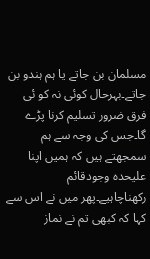مسلمان بن جاتے یا ہم ہندو بن جاتے۔بہرحال کوئی نہ کو ئی فرق ضرور تسلیم کرنا پڑے گا۔جس کی وجہ سے ہم سمجھتے ہیں کہ ہمیں اپنا علیحدہ وجودقائم رکھناچاہیے۔پھر میں نے اس سے کہا کہ کبھی تم نے نماز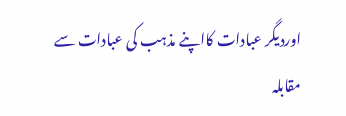اوردیگر عبادات کااپنے مذہب کی عبادات سے مقابلہ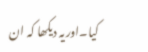کیا۔اوریہ دیکھا کہ ان